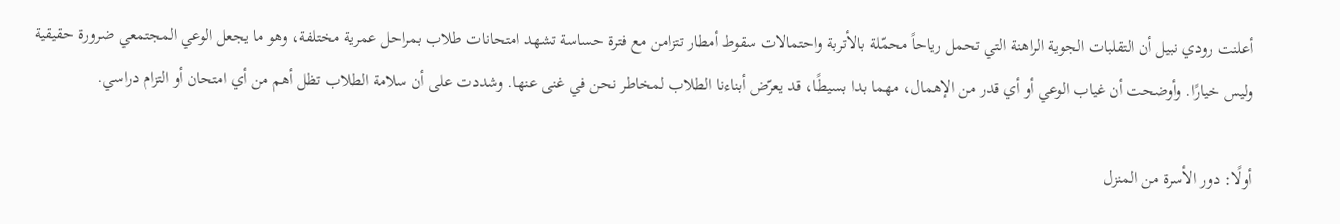أعلنت رودي نبيل أن التقلبات الجوية الراهنة التي تحمل رياحاً محمّلة بالأتربة واحتمالات سقوط أمطار تتزامن مع فترة حساسة تشهد امتحانات طلاب بمراحل عمرية مختلفة، وهو ما يجعل الوعي المجتمعي ضرورة حقيقية وليس خيارًا. وأوضحت أن غياب الوعي أو أي قدر من الإهمال، مهما بدا بسيطًا، قد يعرّض أبناءنا الطلاب لمخاطر نحن في غنى عنها. وشددت على أن سلامة الطلاب تظل أهم من أي امتحان أو التزام دراسي.

أولًا: دور الأسرة من المنزل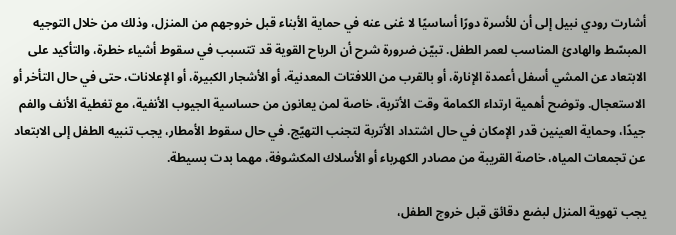أشارت رودي نبيل إلى أن للأسرة دورًا أساسيًا لا غنى عنه في حماية الأبناء قبل خروجهم من المنزل، وذلك من خلال التوجيه المبسّط والهادئ المناسب لعمر الطفل. تبيّن ضرورة شرح أن الرياح القوية قد تتسبب في سقوط أشياء خطرة، والتأكيد على الابتعاد عن المشي أسفل أعمدة الإنارة، أو بالقرب من اللافتات المعدنية، أو الأشجار الكبيرة، أو الإعلانات، حتى في حال التأخر أو الاستعجال. وتوضح أهمية ارتداء الكمامة وقت الأتربة، خاصة لمن يعانون من حساسية الجيوب الأنفية، مع تغطية الأنف والفم جيدًا، وحماية العينين قدر الإمكان في حال اشتداد الأتربة لتجنب التهيّج. في حال سقوط الأمطار، يجب تنبيه الطفل إلى الابتعاد عن تجمعات المياه، خاصة القريبة من مصادر الكهرباء أو الأسلاك المكشوفة، مهما بدت بسيطة.

يجب تهوية المنزل لبضع دقائق قبل خروج الطفل،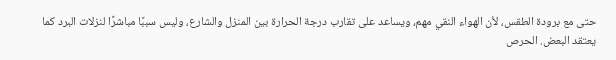حتى مع برودة الطقس، لأن الهواء النقي مهم، ويساعد على تقارب درجة الحرارة بين المنزل والشارع، وليس سببًا مباشرًا لنزلات البرد كما يعتقد البعض. الحرص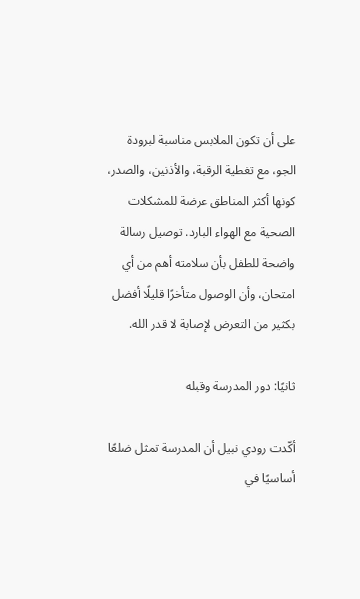على أن تكون الملابس مناسبة لبرودة الجو، مع تغطية الرقبة، والأذنين، والصدر، كونها أكثر المناطق عرضة للمشكلات الصحية مع الهواء البارد. توصيل رسالة واضحة للطفل بأن سلامته أهم من أي امتحان، وأن الوصول متأخرًا قليلًا أفضل بكثير من التعرض لإصابة لا قدر الله.

ثانيًا: دور المدرسة وقبله

أكّدت رودي نبيل أن المدرسة تمثل ضلعًا أساسيًا في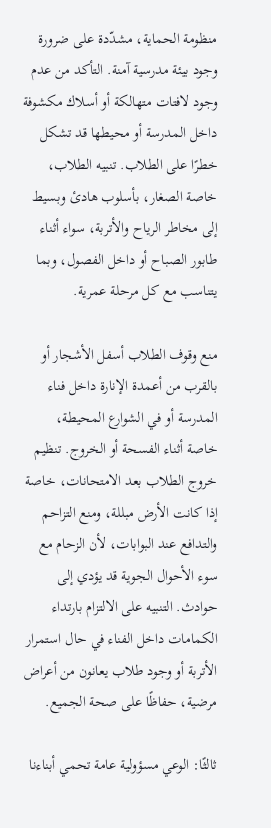منظومة الحماية، مشدّدة على ضرورة وجود بيئة مدرسية آمنة. التأكد من عدم وجود لافتات متهالكة أو أسلاك مكشوفة داخل المدرسة أو محيطها قد تشكل خطرًا على الطلاب. تنبيه الطلاب، خاصة الصغار، بأسلوب هادئ وبسيط إلى مخاطر الرياح والأتربة، سواء أثناء طابور الصباح أو داخل الفصول، وبما يتناسب مع كل مرحلة عمرية.

منع وقوف الطلاب أسفل الأشجار أو بالقرب من أعمدة الإنارة داخل فناء المدرسة أو في الشوارع المحيطة، خاصة أثناء الفسحة أو الخروج. تنظيم خروج الطلاب بعد الامتحانات، خاصة إذا كانت الأرض مبللة، ومنع التزاحم والتدافع عند البوابات، لأن الزحام مع سوء الأحوال الجوية قد يؤدي إلى حوادث. التنبيه على الالتزام بارتداء الكمامات داخل الفناء في حال استمرار الأتربة أو وجود طلاب يعانون من أعراض مرضية، حفاظًا على صحة الجميع.

ثالثًا: الوعي مسؤولية عامة تحمي أبناءنا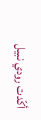أكّدت رودي نبيل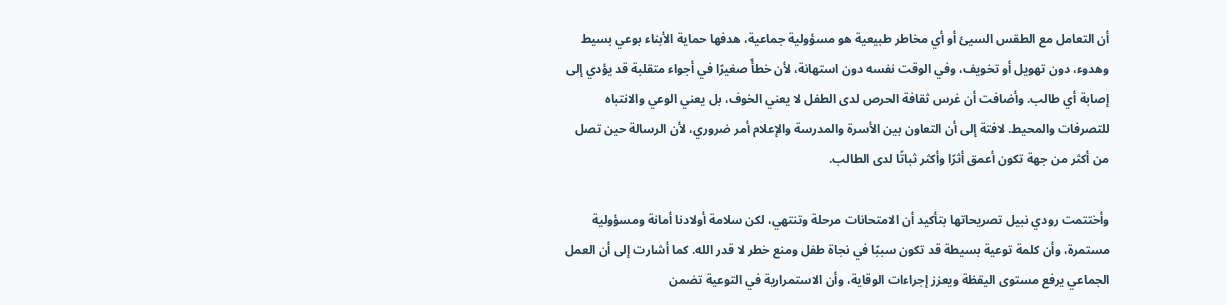أن التعامل مع الطقس السيئ أو أي مخاطر طبيعية هو مسؤولية جماعية، هدفها حماية الأبناء بوعي بسيط وهدوء، دون تهويل أو تخويف، وفي الوقت نفسه دون استهانة، لأن خطأً صغيرًا في أجواء متقلبة قد يؤدي إلى إصابة أي طالب. وأضافت أن غرس ثقافة الحرص لدى الطفل لا يعني الخوف، بل يعني الوعي والانتباه للتصرفات والمحيط. لافتة إلى أن التعاون بين الأسرة والمدرسة والإعلام أمر ضروري، لأن الرسالة حين تصل من أكثر من جهة تكون أعمق أثرًا وأكثر ثباتًا لدى الطالب.

وأختتمت رودي نبيل تصريحاتها بتأكيد أن الامتحانات مرحلة وتنتهي، لكن سلامة أولادنا أمانة ومسؤولية مستمرة، وأن كلمة توعية بسيطة قد تكون سببًا في نجاة طفل ومنع خطر لا قدر الله. كما أشارت إلى أن العمل الجماعي يرفع مستوى اليقظة ويعزز إجراءات الوقاية، وأن الاستمرارية في التوعية تضمن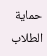حماية الطلاب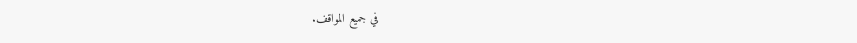في جميع المواقف.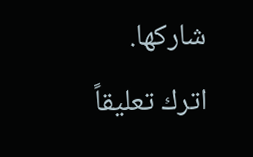شاركها.
اترك تعليقاً